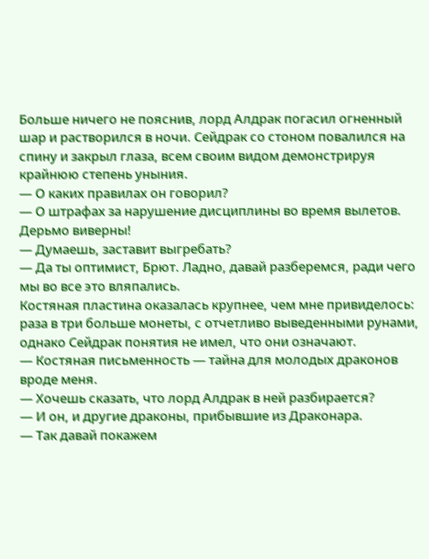Больше ничего не пояснив, лорд Алдрак погасил огненный шар и растворился в ночи. Сейдрак со стоном повалился на спину и закрыл глаза, всем своим видом демонстрируя крайнюю степень уныния.
— О каких правилах он говорил?
— О штрафах за нарушение дисциплины во время вылетов. Дерьмо виверны!
— Думаешь, заставит выгребать?
— Да ты оптимист, Брют. Ладно, давай разберемся, ради чего мы во все это вляпались.
Костяная пластина оказалась крупнее, чем мне привиделось: раза в три больше монеты, с отчетливо выведенными рунами, однако Сейдрак понятия не имел, что они означают.
— Костяная письменность — тайна для молодых драконов вроде меня.
— Хочешь сказать, что лорд Алдрак в ней разбирается?
— И он, и другие драконы, прибывшие из Драконара.
— Так давай покажем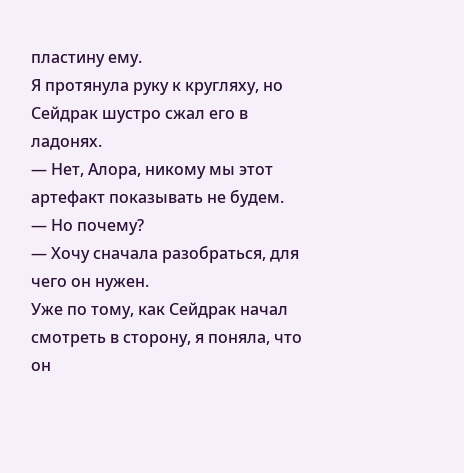пластину ему.
Я протянула руку к кругляху, но Сейдрак шустро сжал его в ладонях.
— Нет, Алора, никому мы этот артефакт показывать не будем.
— Но почему?
— Хочу сначала разобраться, для чего он нужен.
Уже по тому, как Сейдрак начал смотреть в сторону, я поняла, что он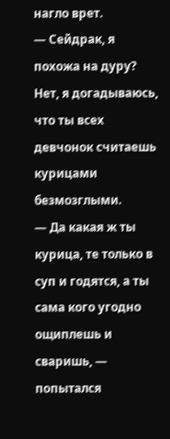нагло врет.
— Сейдрак, я похожа на дуру? Нет, я догадываюсь, что ты всех девчонок считаешь курицами безмозглыми.
— Да какая ж ты курица, те только в суп и годятся, а ты сама кого угодно ощиплешь и сваришь, — попытался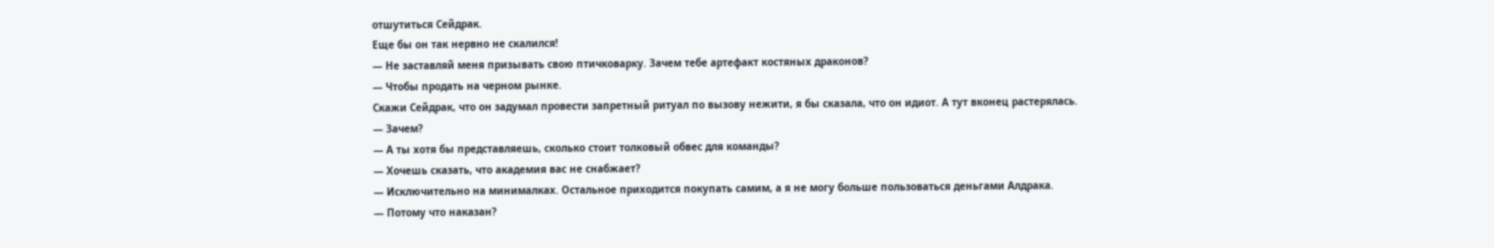отшутиться Сейдрак.
Еще бы он так нервно не скалился!
— Не заставляй меня призывать свою птичковарку. Зачем тебе артефакт костяных драконов?
— Чтобы продать на черном рынке.
Скажи Сейдрак, что он задумал провести запретный ритуал по вызову нежити, я бы сказала, что он идиот. А тут вконец растерялась.
— Зачем?
— А ты хотя бы представляешь, сколько стоит толковый обвес для команды?
— Хочешь сказать, что академия вас не снабжает?
— Исключительно на минималках. Остальное приходится покупать самим, а я не могу больше пользоваться деньгами Алдрака.
— Потому что наказан?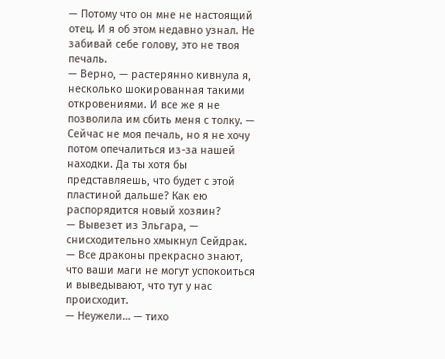— Потому что он мне не настоящий отец. И я об этом недавно узнал. Не забивай себе голову, это не твоя печаль.
— Верно, — растерянно кивнула я, несколько шокированная такими откровениями. И все же я не позволила им сбить меня с толку. — Сейчас не моя печаль, но я не хочу потом опечалиться из-за нашей находки. Да ты хотя бы представляешь, что будет с этой пластиной дальше? Как ею распорядится новый хозяин?
— Вывезет из Эльгара, — снисходительно хмыкнул Сейдрак. — Все драконы прекрасно знают, что ваши маги не могут успокоиться и выведывают, что тут у нас происходит.
— Неужели… — тихо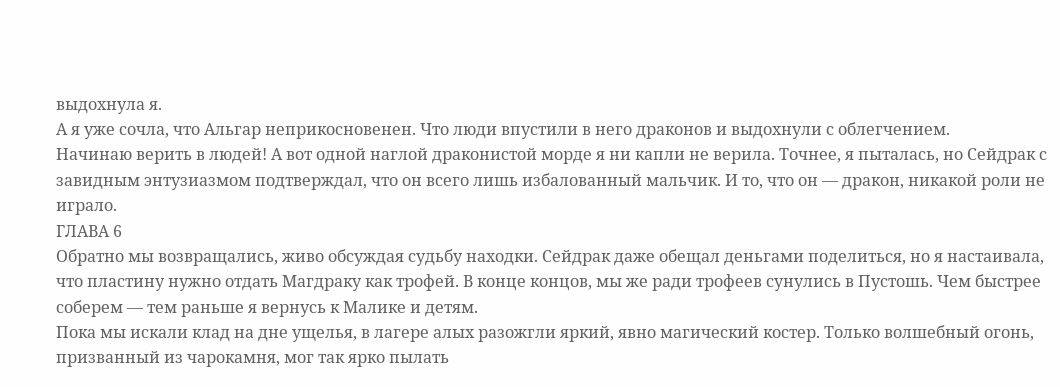выдохнула я.
А я уже сочла, что Альгар неприкосновенен. Что люди впустили в него драконов и выдохнули с облегчением.
Начинаю верить в людей! А вот одной наглой драконистой морде я ни капли не верила. Точнее, я пыталась, но Сейдрак с завидным энтузиазмом подтверждал, что он всего лишь избалованный мальчик. И то, что он — дракон, никакой роли не играло.
ГЛАВА 6
Обратно мы возвращались, живо обсуждая судьбу находки. Сейдрак даже обещал деньгами поделиться, но я настаивала, что пластину нужно отдать Магдраку как трофей. В конце концов, мы же ради трофеев сунулись в Пустошь. Чем быстрее соберем — тем раньше я вернусь к Малике и детям.
Пока мы искали клад на дне ущелья, в лагере алых разожгли яркий, явно магический костер. Только волшебный огонь, призванный из чарокамня, мог так ярко пылать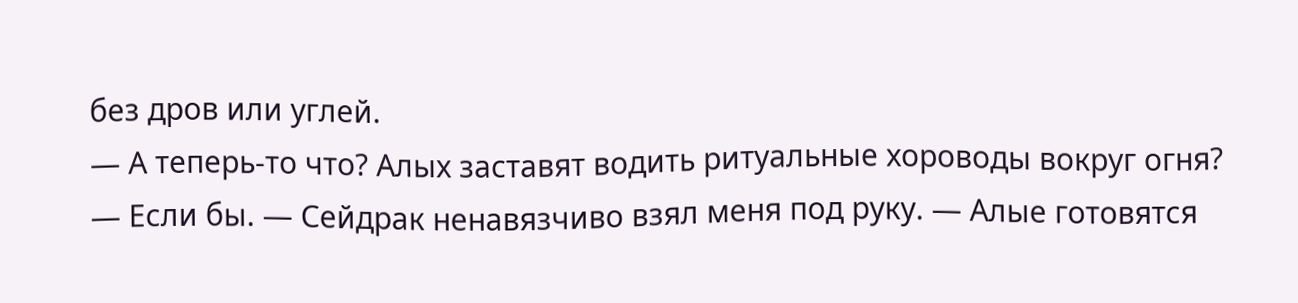без дров или углей.
— А теперь-то что? Алых заставят водить ритуальные хороводы вокруг огня?
— Если бы. — Сейдрак ненавязчиво взял меня под руку. — Алые готовятся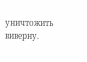уничтожить виверну.